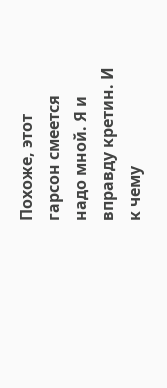Похоже, этот гарсон смеется надо мной. Я и вправду кретин. И к чему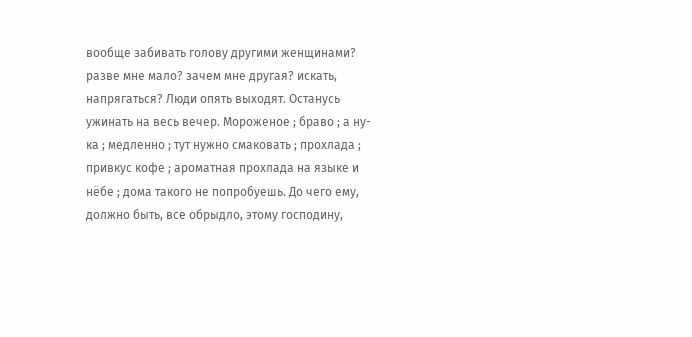вообще забивать голову другими женщинами? разве мне мало? зачем мне другая? искать, напрягаться? Люди опять выходят. Останусь ужинать на весь вечер. Мороженое ; браво ; а ну-ка ; медленно ; тут нужно смаковать ; прохлада ; привкус кофе ; ароматная прохлада на языке и нёбе ; дома такого не попробуешь. До чего ему, должно быть, все обрыдло, этому господину,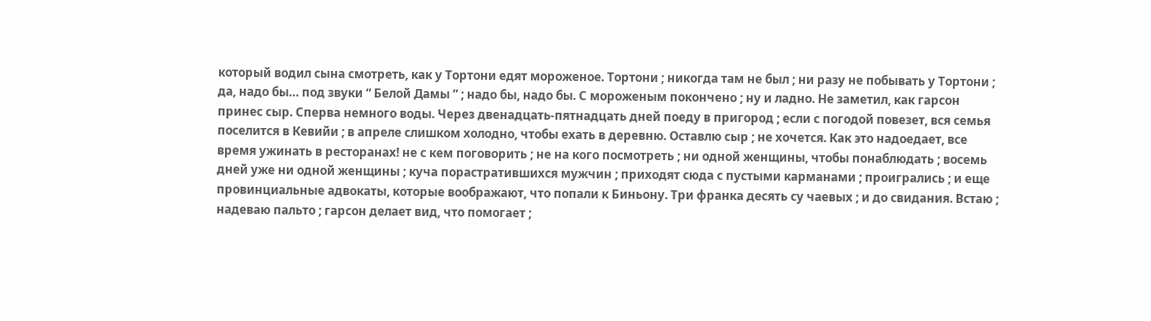который водил сына смотреть, как у Тортони едят мороженое. Тортони ; никогда там не был ; ни разу не побывать у Тортони ; да, надо бы… под звуки “ Белой Дамы ” ; надо бы, надо бы. С мороженым покончено ; ну и ладно. Не заметил, как гарсон принес сыр. Сперва немного воды. Через двенадцать-пятнадцать дней поеду в пригород ; если с погодой повезет, вся семья поселится в Кевийи ; в апреле слишком холодно, чтобы ехать в деревню. Оставлю сыр ; не хочется. Как это надоедает, все время ужинать в ресторанах! не с кем поговорить ; не на кого посмотреть ; ни одной женщины, чтобы понаблюдать ; восемь дней уже ни одной женщины ; куча порастратившихся мужчин ; приходят сюда с пустыми карманами ; проигрались ; и еще провинциальные адвокаты, которые воображают, что попали к Биньону. Три франка десять су чаевых ; и до свидания. Встаю ; надеваю пальто ; гарсон делает вид, что помогает ;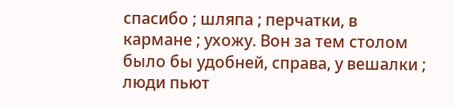спасибо ; шляпа ; перчатки, в кармане ; ухожу. Вон за тем столом было бы удобней, справа, у вешалки ; люди пьют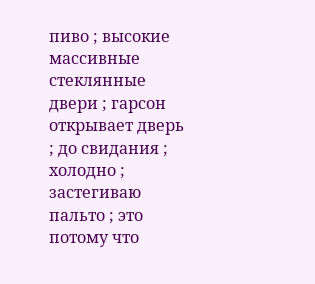пиво ; высокие массивные стеклянные двери ; гарсон открывает дверь ; до свидания ; холодно ; застегиваю пальто ; это потому что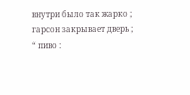внутри было так жарко ; гарсон закрывает дверь ; “ пиво :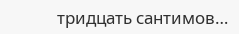тридцать сантимов…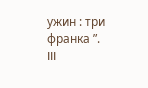ужин : три франка ”.
III